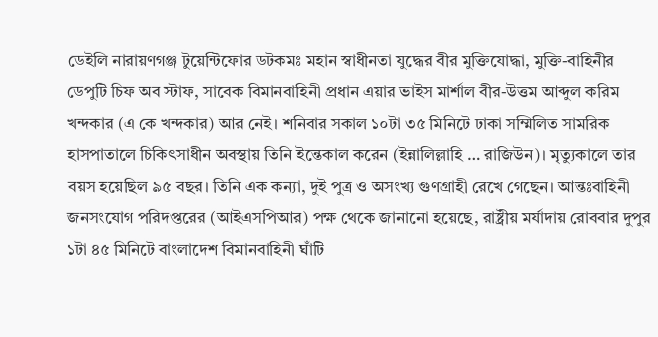ডেইলি নারায়ণগঞ্জ টুয়েন্টিফোর ডটকমঃ মহান স্বাধীনতা যুদ্ধের বীর মুক্তিযোদ্ধা, মুক্তি-বাহিনীর ডেপুটি চিফ অব স্টাফ, সাবেক বিমানবাহিনী প্রধান এয়ার ভাইস মার্শাল বীর-উত্তম আব্দুল করিম খন্দকার (এ কে খন্দকার) আর নেই। শনিবার সকাল ১০টা ৩৫ মিনিটে ঢাকা সম্মিলিত সামরিক হাসপাতালে চিকিৎসাধীন অবস্থায় তিনি ইন্তেকাল করেন (ইন্নালিল্লাহি … রাজিউন)। মৃত্যুকালে তার বয়স হয়েছিল ৯৫ বছর। তিনি এক কন্যা, দুই পুত্র ও অসংখ্য গুণগ্রাহী রেখে গেছেন। আন্তঃবাহিনী জনসংযোগ পরিদপ্তরের (আইএসপিআর) পক্ষ থেকে জানানো হয়েছে, রাষ্ট্রীয় মর্যাদায় রোববার দুপুর ১টা ৪৫ মিনিটে বাংলাদেশ বিমানবাহিনী ঘাঁটি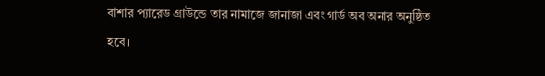বাশার প্যারেড গ্রাউন্ডে তার নামাজে জানাজা এবং গার্ড অব অনার অনুষ্ঠিত হবে।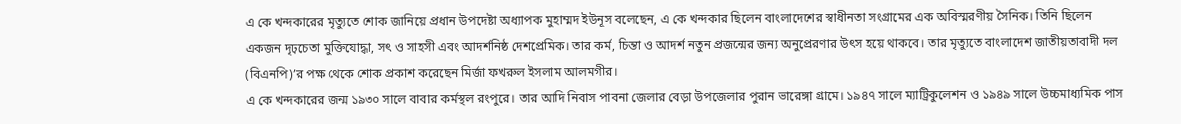এ কে খন্দকারের মৃত্যুতে শোক জানিয়ে প্রধান উপদেষ্টা অধ্যাপক মুহাম্মদ ইউনূস বলেছেন, এ কে খন্দকার ছিলেন বাংলাদেশের স্বাধীনতা সংগ্রামের এক অবিস্মরণীয় সৈনিক। তিনি ছিলেন একজন দৃঢ়চেতা মুক্তিযোদ্ধা, সৎ ও সাহসী এবং আদর্শনিষ্ঠ দেশপ্রেমিক। তার কর্ম, চিন্তা ও আদর্শ নতুন প্রজন্মের জন্য অনুপ্রেরণার উৎস হয়ে থাকবে। তার মৃত্যুতে বাংলাদেশ জাতীয়তাবাদী দল (বিএনপি)’র পক্ষ থেকে শোক প্রকাশ করেছেন মির্জা ফখরুল ইসলাম আলমগীর।
এ কে খন্দকারের জন্ম ১৯৩০ সালে বাবার কর্মস্থল রংপুরে। তার আদি নিবাস পাবনা জেলার বেড়া উপজেলার পুরান ভারেঙ্গা গ্রামে। ১৯৪৭ সালে ম্যাট্রিকুলেশন ও ১৯৪৯ সালে উচ্চমাধ্যমিক পাস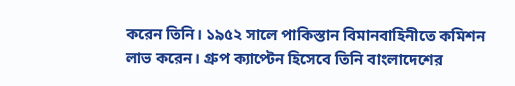করেন তিনি। ১৯৫২ সালে পাকিস্তান বিমানবাহিনীতে কমিশন লাভ করেন। গ্রুপ ক্যাপ্টেন হিসেবে তিনি বাংলাদেশের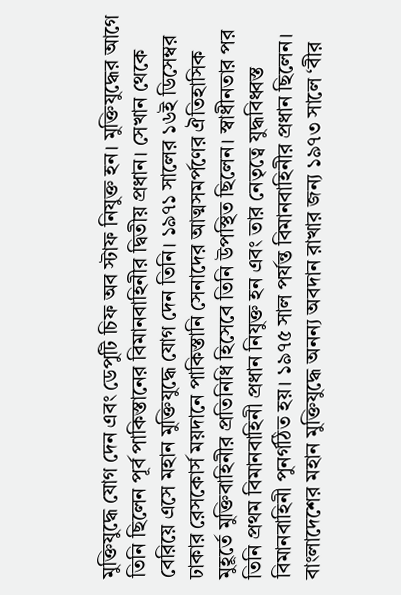মুক্তিযুদ্ধে যোগ দেন এবং ডেপুটি চিফ অব স্টাফ নিযুক্ত হন। মুক্তিযুদ্ধের আগে তিনি ছিলেন পূর্ব পাকিস্তানের বিমানবাহিনীর দ্বিতীয় প্রধান। সেখান থেকে বেরিয়ে এসে মহান মুক্তিযুদ্ধে যোগ দেন তিনি। ১৯৭১ সালের ১৬ই ডিসেম্বর ঢাকার রেসকোর্স ময়দানে পাকিস্তানি সেনাদের আত্মসমর্পণের ঐতিহাসিক মুহূর্তে মুক্তিবাহিনীর প্রতিনিধি হিসেবে তিনি উপস্থিত ছিলেন। স্বাধীনতার পর তিনি প্রথম বিমানবাহিনী প্রধান নিযুক্ত হন এবং তার নেতৃত্বে যুদ্ধবিধ্বস্ত বিমানবাহিনী পুনর্গঠিত হয়। ১৯৭৫ সাল পর্যন্ত বিমানবাহিনীর প্রধান ছিলেন। বাংলাদেশের মহান মুক্তিযুদ্ধে অনন্য অবদান রাখার জন্য ১৯৭৩ সালে ‘বীর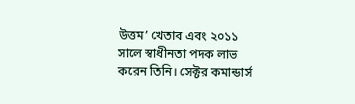উত্তম’ খেতাব এবং ২০১১ সালে স্বাধীনতা পদক লাভ করেন তিনি। সেক্টর কমান্ডার্স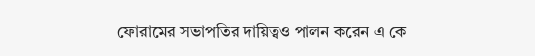ফোরামের সভাপতির দায়িত্বও পালন করেন এ কে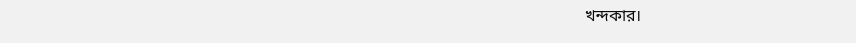খন্দকার।